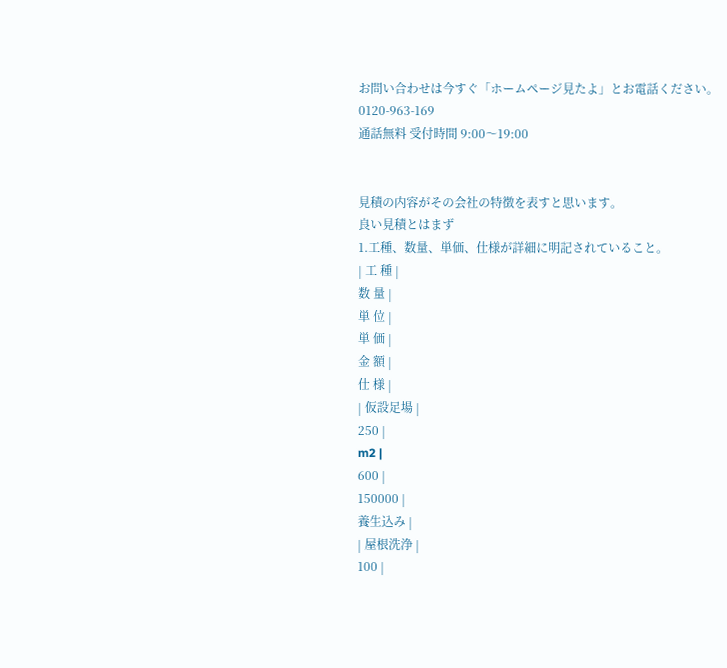お問い合わせは今すぐ「ホームページ見たよ」とお電話ください。
0120-963-169
通話無料 受付時間 9:00〜19:00


見積の内容がその会社の特徴を表すと思います。
良い見積とはまず
1.工種、数量、単価、仕様が詳細に明記されていること。
| 工 種 |
数 量 |
単 位 |
単 価 |
金 額 |
仕 様 |
| 仮設足場 |
250 |
m2 |
600 |
150000 |
養生込み |
| 屋根洗浄 |
100 |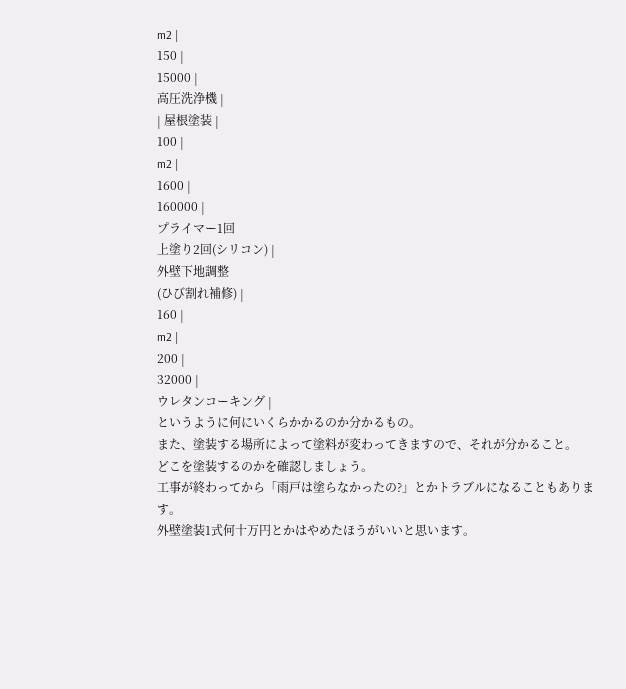m2 |
150 |
15000 |
高圧洗浄機 |
| 屋根塗装 |
100 |
m2 |
1600 |
160000 |
プライマー1回
上塗り2回(シリコン) |
外壁下地調整
(ひび割れ補修) |
160 |
m2 |
200 |
32000 |
ウレタンコーキング |
というように何にいくらかかるのか分かるもの。
また、塗装する場所によって塗料が変わってきますので、それが分かること。
どこを塗装するのかを確認しましょう。
工事が終わってから「雨戸は塗らなかったの?」とかトラブルになることもあります。
外壁塗装1式何十万円とかはやめたほうがいいと思います。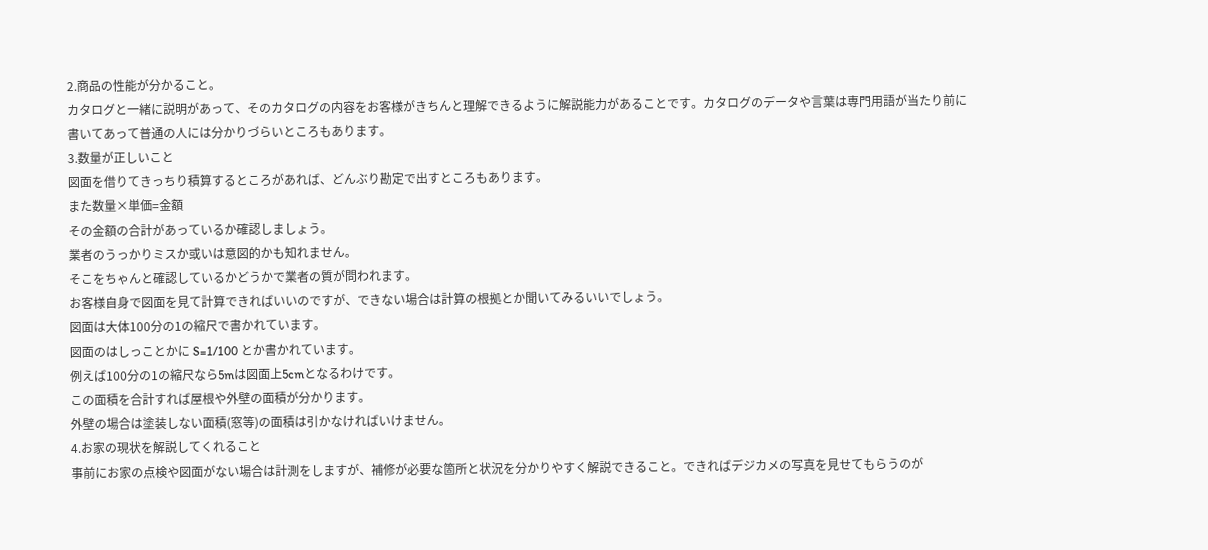2.商品の性能が分かること。
カタログと一緒に説明があって、そのカタログの内容をお客様がきちんと理解できるように解説能力があることです。カタログのデータや言葉は専門用語が当たり前に書いてあって普通の人には分かりづらいところもあります。
3.数量が正しいこと
図面を借りてきっちり積算するところがあれば、どんぶり勘定で出すところもあります。
また数量×単価=金額
その金額の合計があっているか確認しましょう。
業者のうっかりミスか或いは意図的かも知れません。
そこをちゃんと確認しているかどうかで業者の質が問われます。
お客様自身で図面を見て計算できればいいのですが、できない場合は計算の根拠とか聞いてみるいいでしょう。
図面は大体100分の1の縮尺で書かれています。
図面のはしっことかに S=1/100 とか書かれています。
例えば100分の1の縮尺なら5mは図面上5cmとなるわけです。
この面積を合計すれば屋根や外壁の面積が分かります。
外壁の場合は塗装しない面積(窓等)の面積は引かなければいけません。
4.お家の現状を解説してくれること
事前にお家の点検や図面がない場合は計測をしますが、補修が必要な箇所と状況を分かりやすく解説できること。できればデジカメの写真を見せてもらうのが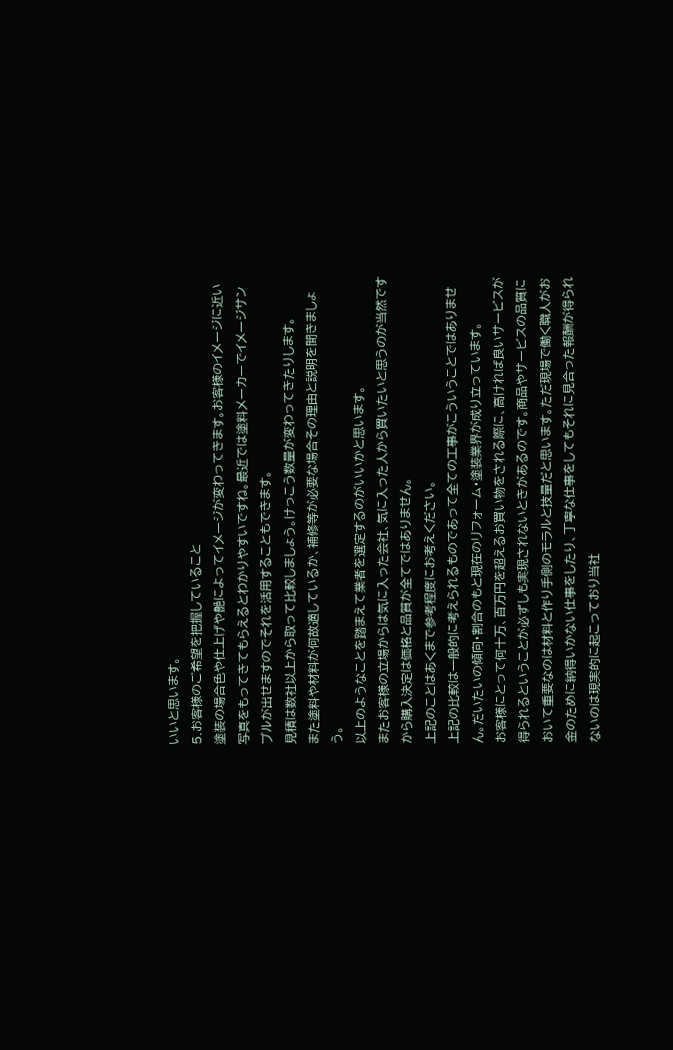いいと思います。
5.お客様のご希望を把握していること
塗装の場合色や仕上げや艶によってイメージが変わってきます。お客様のイメージに近い写真をもってきてもらえるとわかりやすいですね。最近では塗料メーカーでイメージサンプルが出せますのでそれを活用することもできます。
見積は数社以上から取って比較しましょう。けっこう数量が変わってきたりします。
また塗料や材料が何故適しているか、補修等が必要な場合その理由と説明を聞きましょう。
以上のようなことを踏まえて業者を選定するのがいいかと思います。
またお客様の立場からは気に入った会社、気に入った人から買いたいと思うのが当然ですから購入決定は価格と品質が全てではありません。
上記のことはあくまで参考程度にお考えください。
上記の比較は一般的に考えられるものであって全ての工事がこういうことではありません。だいたいの傾向・割合のもと現在のリフォーム・塗装業界が成り立っています。
お客様にとって何十万、百万円を超えるお買い物をされる際に、高ければ良いサービスが得られるということが必ずしも実現されないときがあるのです。商品やサービスの品質において重要なのは材料と作り手側のモラルと技量だと思います。ただ現場で働く職人がお金のために納得いかない仕事をしたり、丁寧な仕事をしてもそれに見合った報酬が得られないのは現実的に起こっており当社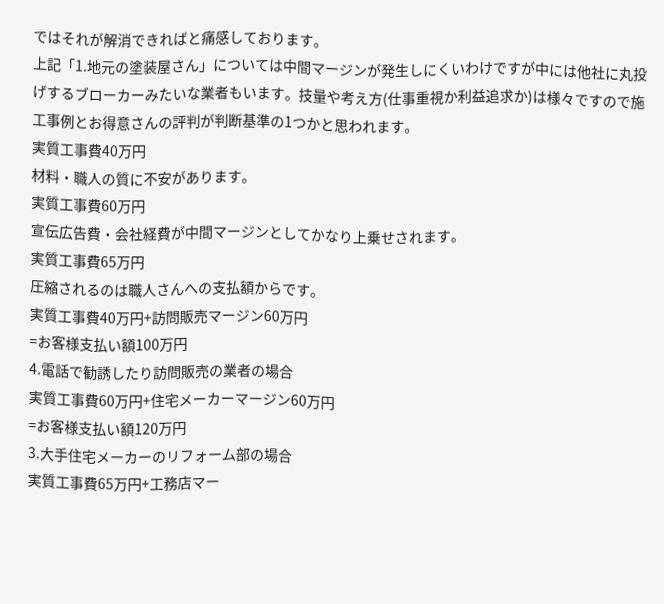ではそれが解消できればと痛感しております。
上記「1.地元の塗装屋さん」については中間マージンが発生しにくいわけですが中には他社に丸投げするブローカーみたいな業者もいます。技量や考え方(仕事重視か利益追求か)は様々ですので施工事例とお得意さんの評判が判断基準の1つかと思われます。
実質工事費40万円
材料・職人の質に不安があります。
実質工事費60万円
宣伝広告費・会社経費が中間マージンとしてかなり上乗せされます。
実質工事費65万円
圧縮されるのは職人さんへの支払額からです。
実質工事費40万円+訪問販売マージン60万円
=お客様支払い額100万円
4.電話で勧誘したり訪問販売の業者の場合
実質工事費60万円+住宅メーカーマージン60万円
=お客様支払い額120万円
3.大手住宅メーカーのリフォーム部の場合
実質工事費65万円+工務店マー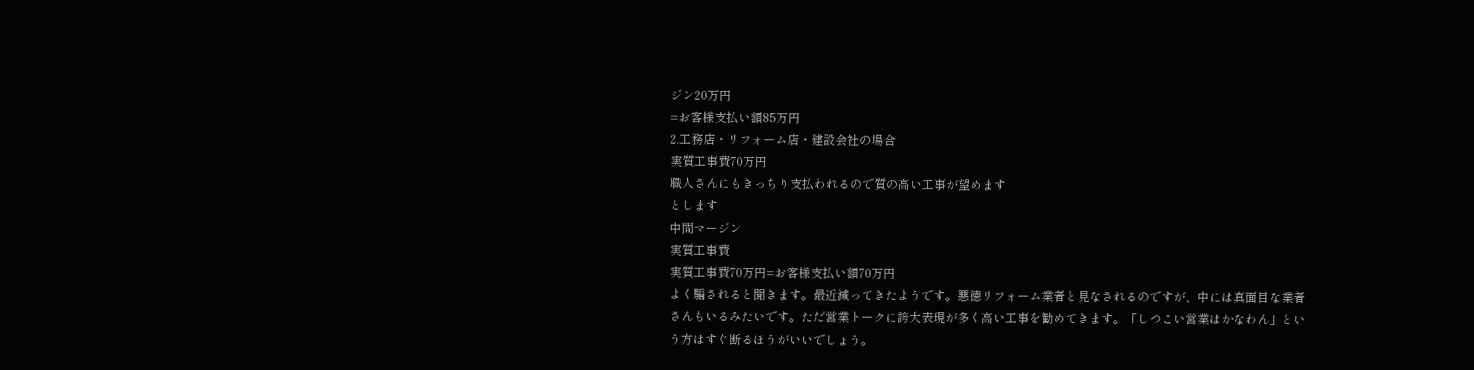ジン20万円
=お客様支払い額85万円
2.工務店・リフォーム店・建設会社の場合
実質工事費70万円
職人さんにもきっちり支払われるので質の高い工事が望めます
とします
中間マージン
実質工事費
実質工事費70万円=お客様支払い額70万円
よく騙されると聞きます。最近減ってきたようです。悪徳リフォーム業者と見なされるのですが、中には真面目な業者さんもいるみたいです。ただ営業トークに誇大表現が多く高い工事を勧めてきます。「しつこい営業はかなわん」という方はすぐ断るほうがいいでしょう。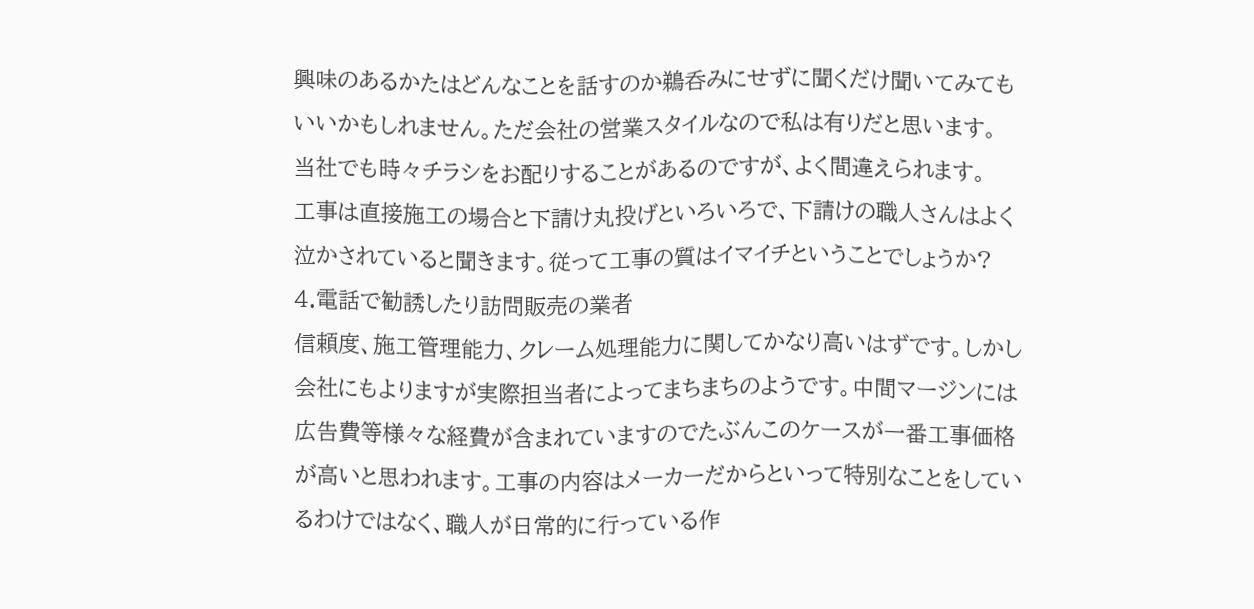興味のあるかたはどんなことを話すのか鵜呑みにせずに聞くだけ聞いてみてもいいかもしれません。ただ会社の営業スタイルなので私は有りだと思います。
当社でも時々チラシをお配りすることがあるのですが、よく間違えられます。
工事は直接施工の場合と下請け丸投げといろいろで、下請けの職人さんはよく泣かされていると聞きます。従って工事の質はイマイチということでしょうか?
4.電話で勧誘したり訪問販売の業者
信頼度、施工管理能力、クレーム処理能力に関してかなり高いはずです。しかし会社にもよりますが実際担当者によってまちまちのようです。中間マージンには広告費等様々な経費が含まれていますのでたぶんこのケースが一番工事価格が高いと思われます。工事の内容はメーカーだからといって特別なことをしているわけではなく、職人が日常的に行っている作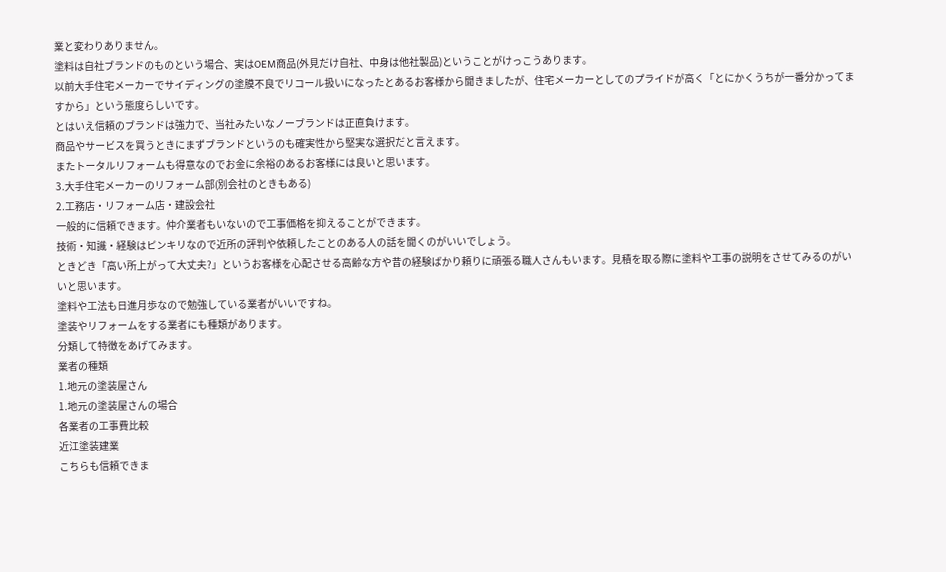業と変わりありません。
塗料は自社ブランドのものという場合、実はOEM商品(外見だけ自社、中身は他社製品)ということがけっこうあります。
以前大手住宅メーカーでサイディングの塗膜不良でリコール扱いになったとあるお客様から聞きましたが、住宅メーカーとしてのプライドが高く「とにかくうちが一番分かってますから」という態度らしいです。
とはいえ信頼のブランドは強力で、当社みたいなノーブランドは正直負けます。
商品やサービスを買うときにまずブランドというのも確実性から堅実な選択だと言えます。
またトータルリフォームも得意なのでお金に余裕のあるお客様には良いと思います。
3.大手住宅メーカーのリフォーム部(別会社のときもある)
2.工務店・リフォーム店・建設会社
一般的に信頼できます。仲介業者もいないので工事価格を抑えることができます。
技術・知識・経験はピンキリなので近所の評判や依頼したことのある人の話を聞くのがいいでしょう。
ときどき「高い所上がって大丈夫?」というお客様を心配させる高齢な方や昔の経験ばかり頼りに頑張る職人さんもいます。見積を取る際に塗料や工事の説明をさせてみるのがいいと思います。
塗料や工法も日進月歩なので勉強している業者がいいですね。
塗装やリフォームをする業者にも種類があります。
分類して特徴をあげてみます。
業者の種類
1.地元の塗装屋さん
1.地元の塗装屋さんの場合
各業者の工事費比較
近江塗装建業
こちらも信頼できま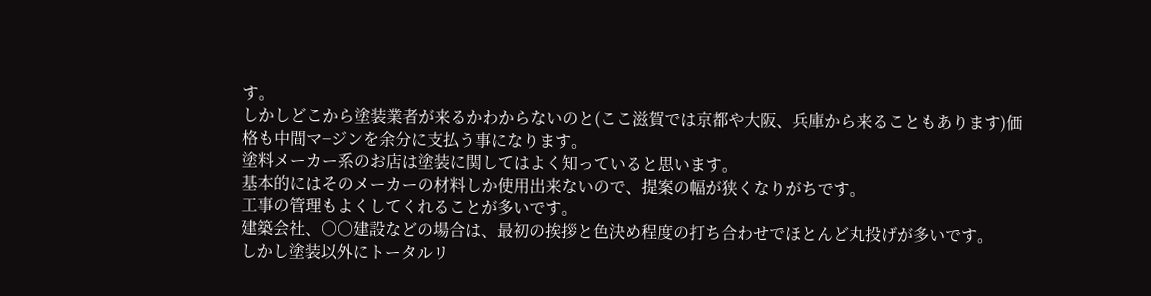す。
しかしどこから塗装業者が来るかわからないのと(ここ滋賀では京都や大阪、兵庫から来ることもあります)価格も中間マ−ジンを余分に支払う事になります。
塗料メーカー系のお店は塗装に関してはよく知っていると思います。
基本的にはそのメーカーの材料しか使用出来ないので、提案の幅が狭くなりがちです。
工事の管理もよくしてくれることが多いです。
建築会社、○○建設などの場合は、最初の挨拶と色決め程度の打ち合わせでほとんど丸投げが多いです。
しかし塗装以外にトータルリ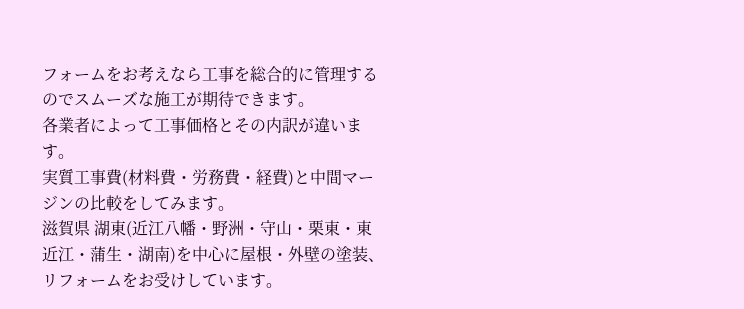フォームをお考えなら工事を総合的に管理するのでスムーズな施工が期待できます。
各業者によって工事価格とその内訳が違います。
実質工事費(材料費・労務費・経費)と中間マージンの比較をしてみます。
滋賀県 湖東(近江八幡・野洲・守山・栗東・東近江・蒲生・湖南)を中心に屋根・外壁の塗装、リフォームをお受けしています。